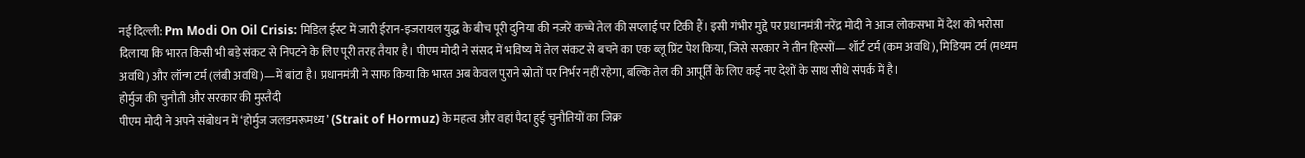नई दिल्ली: Pm Modi On Oil Crisis: मिडिल ईस्ट में जारी ईरान-इजरायल युद्ध के बीच पूरी दुनिया की नजरें कच्चे तेल की सप्लाई पर टिकी हैं। इसी गंभीर मुद्दे पर प्रधानमंत्री नरेंद्र मोदी ने आज लोकसभा में देश को भरोसा दिलाया कि भारत किसी भी बड़े संकट से निपटने के लिए पूरी तरह तैयार है। पीएम मोदी ने संसद में भविष्य में तेल संकट से बचने का एक ब्लू प्रिंट पेश किया, जिसे सरकार ने तीन हिस्सों— शॉर्ट टर्म (कम अवधि), मिडियम टर्म (मध्यम अवधि) और लॉन्ग टर्म (लंबी अवधि)—में बांटा है। प्रधानमंत्री ने साफ किया कि भारत अब केवल पुराने स्रोतों पर निर्भर नहीं रहेगा, बल्कि तेल की आपूर्ति के लिए कई नए देशों के साथ सीधे संपर्क में है।
होर्मुज की चुनौती और सरकार की मुस्तैदी
पीएम मोदी ने अपने संबोधन में ‘होर्मुज जलडमरूमध्य’ (Strait of Hormuz) के महत्व और वहां पैदा हुई चुनौतियों का जिक्र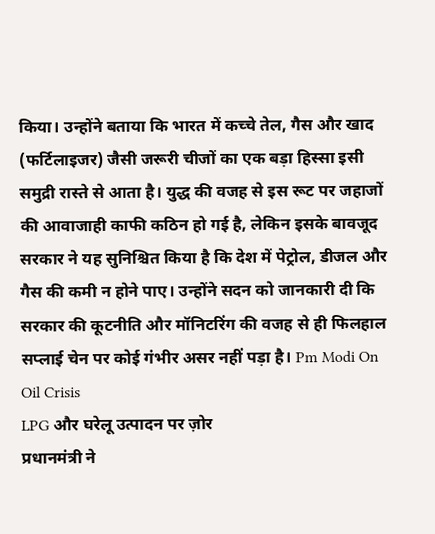किया। उन्होंने बताया कि भारत में कच्चे तेल, गैस और खाद (फर्टिलाइजर) जैसी जरूरी चीजों का एक बड़ा हिस्सा इसी समुद्री रास्ते से आता है। युद्ध की वजह से इस रूट पर जहाजों की आवाजाही काफी कठिन हो गई है, लेकिन इसके बावजूद सरकार ने यह सुनिश्चित किया है कि देश में पेट्रोल, डीजल और गैस की कमी न होने पाए। उन्होंने सदन को जानकारी दी कि सरकार की कूटनीति और मॉनिटरिंग की वजह से ही फिलहाल सप्लाई चेन पर कोई गंभीर असर नहीं पड़ा है। Pm Modi On Oil Crisis
LPG और घरेलू उत्पादन पर ज़ोर
प्रधानमंत्री ने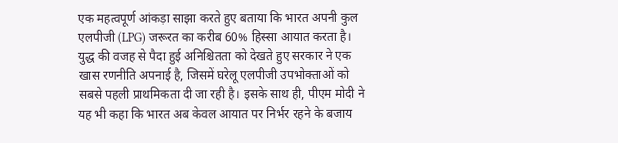एक महत्वपूर्ण आंकड़ा साझा करते हुए बताया कि भारत अपनी कुल एलपीजी (LPG) जरूरत का करीब 60% हिस्सा आयात करता है। युद्ध की वजह से पैदा हुई अनिश्चितता को देखते हुए सरकार ने एक खास रणनीति अपनाई है, जिसमें घरेलू एलपीजी उपभोक्ताओं को सबसे पहली प्राथमिकता दी जा रही है। इसके साथ ही, पीएम मोदी ने यह भी कहा कि भारत अब केवल आयात पर निर्भर रहने के बजाय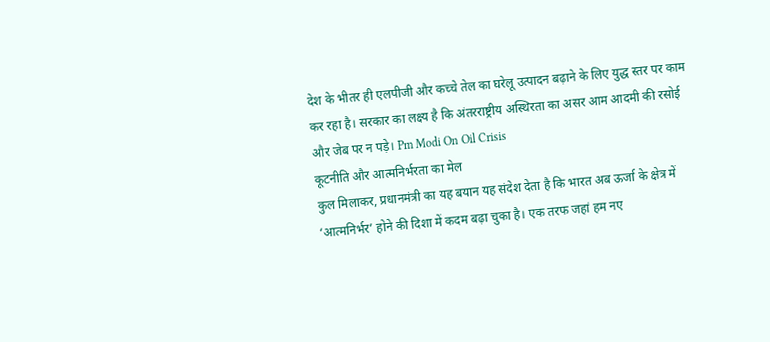देश के भीतर ही एलपीजी और कच्चे तेल का घरेलू उत्पादन बढ़ाने के लिए युद्ध स्तर पर काम कर रहा है। सरकार का लक्ष्य है कि अंतरराष्ट्रीय अस्थिरता का असर आम आदमी की रसोई और जेब पर न पड़े। Pm Modi On Oil Crisis
कूटनीति और आत्मनिर्भरता का मेल
कुल मिलाकर, प्रधानमंत्री का यह बयान यह संदेश देता है कि भारत अब ऊर्जा के क्षेत्र में ‘आत्मनिर्भर’ होने की दिशा में कदम बढ़ा चुका है। एक तरफ जहां हम नए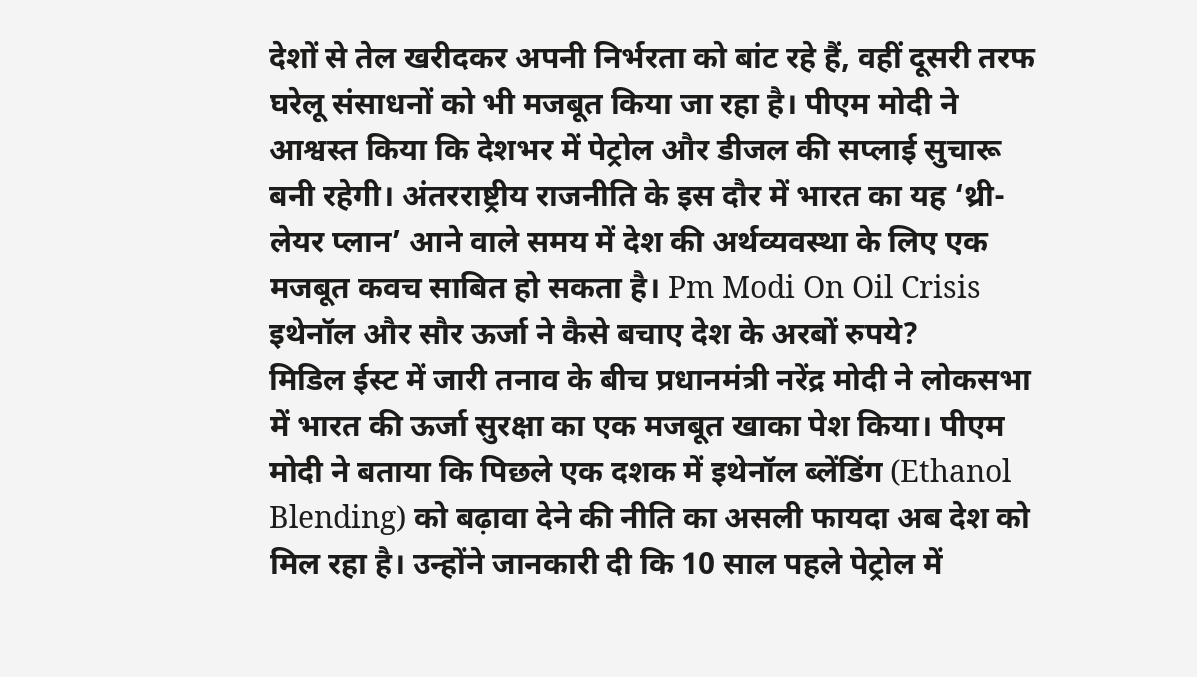देशों से तेल खरीदकर अपनी निर्भरता को बांट रहे हैं, वहीं दूसरी तरफ घरेलू संसाधनों को भी मजबूत किया जा रहा है। पीएम मोदी ने आश्वस्त किया कि देशभर में पेट्रोल और डीजल की सप्लाई सुचारू बनी रहेगी। अंतरराष्ट्रीय राजनीति के इस दौर में भारत का यह ‘थ्री-लेयर प्लान’ आने वाले समय में देश की अर्थव्यवस्था के लिए एक मजबूत कवच साबित हो सकता है। Pm Modi On Oil Crisis
इथेनॉल और सौर ऊर्जा ने कैसे बचाए देश के अरबों रुपये?
मिडिल ईस्ट में जारी तनाव के बीच प्रधानमंत्री नरेंद्र मोदी ने लोकसभा में भारत की ऊर्जा सुरक्षा का एक मजबूत खाका पेश किया। पीएम मोदी ने बताया कि पिछले एक दशक में इथेनॉल ब्लेंडिंग (Ethanol Blending) को बढ़ावा देने की नीति का असली फायदा अब देश को मिल रहा है। उन्होंने जानकारी दी कि 10 साल पहले पेट्रोल में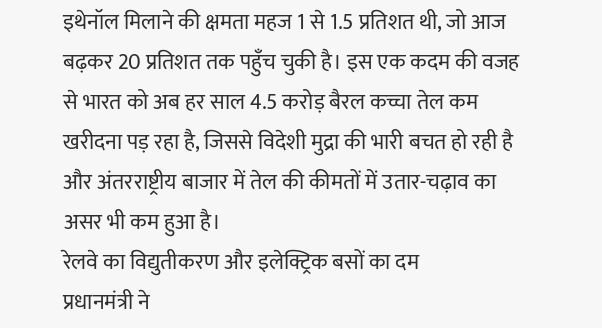इथेनॉल मिलाने की क्षमता महज 1 से 1.5 प्रतिशत थी, जो आज बढ़कर 20 प्रतिशत तक पहुँच चुकी है। इस एक कदम की वजह से भारत को अब हर साल 4.5 करोड़ बैरल कच्चा तेल कम खरीदना पड़ रहा है, जिससे विदेशी मुद्रा की भारी बचत हो रही है और अंतरराष्ट्रीय बाजार में तेल की कीमतों में उतार-चढ़ाव का असर भी कम हुआ है।
रेलवे का विद्युतीकरण और इलेक्ट्रिक बसों का दम
प्रधानमंत्री ने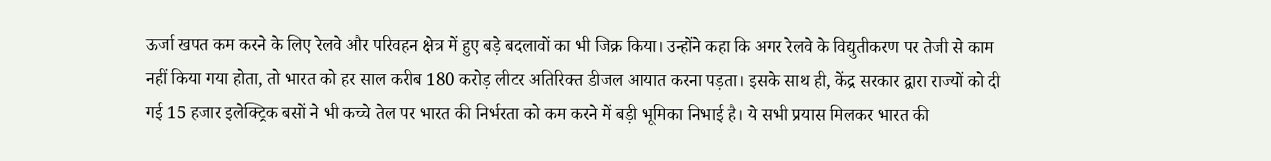ऊर्जा खपत कम करने के लिए रेलवे और परिवहन क्षेत्र में हुए बड़े बदलावों का भी जिक्र किया। उन्होंने कहा कि अगर रेलवे के विद्युतीकरण पर तेजी से काम नहीं किया गया होता, तो भारत को हर साल करीब 180 करोड़ लीटर अतिरिक्त डीजल आयात करना पड़ता। इसके साथ ही, केंद्र सरकार द्वारा राज्यों को दी गई 15 हजार इलेक्ट्रिक बसों ने भी कच्चे तेल पर भारत की निर्भरता को कम करने में बड़ी भूमिका निभाई है। ये सभी प्रयास मिलकर भारत की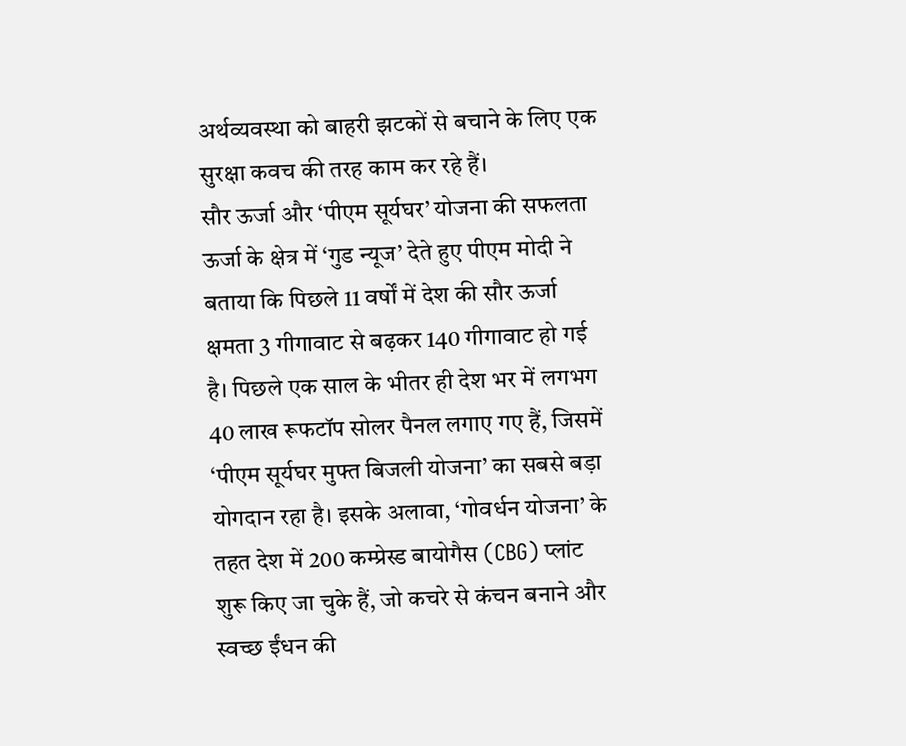अर्थव्यवस्था को बाहरी झटकों से बचाने के लिए एक सुरक्षा कवच की तरह काम कर रहे हैं।
सौर ऊर्जा और ‘पीएम सूर्यघर’ योजना की सफलता
ऊर्जा के क्षेत्र में ‘गुड न्यूज’ देते हुए पीएम मोदी ने बताया कि पिछले 11 वर्षों में देश की सौर ऊर्जा क्षमता 3 गीगावाट से बढ़कर 140 गीगावाट हो गई है। पिछले एक साल के भीतर ही देश भर में लगभग 40 लाख रूफटॉप सोलर पैनल लगाए गए हैं, जिसमें ‘पीएम सूर्यघर मुफ्त बिजली योजना’ का सबसे बड़ा योगदान रहा है। इसके अलावा, ‘गोवर्धन योजना’ के तहत देश में 200 कम्प्रेस्ड बायोगैस (CBG) प्लांट शुरू किए जा चुके हैं, जो कचरे से कंचन बनाने और स्वच्छ ईंधन की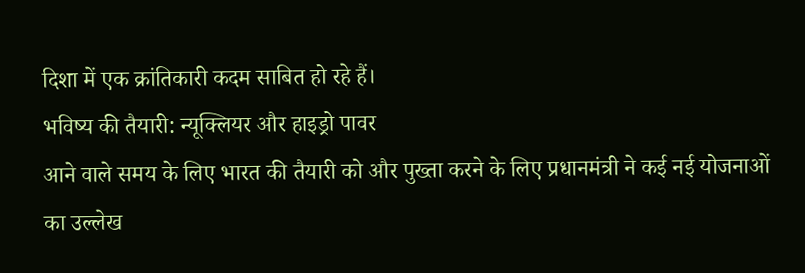दिशा में एक क्रांतिकारी कदम साबित हो रहे हैं।
भविष्य की तैयारी: न्यूक्लियर और हाइड्रो पावर
आने वाले समय के लिए भारत की तैयारी को और पुख्ता करने के लिए प्रधानमंत्री ने कई नई योजनाओं का उल्लेख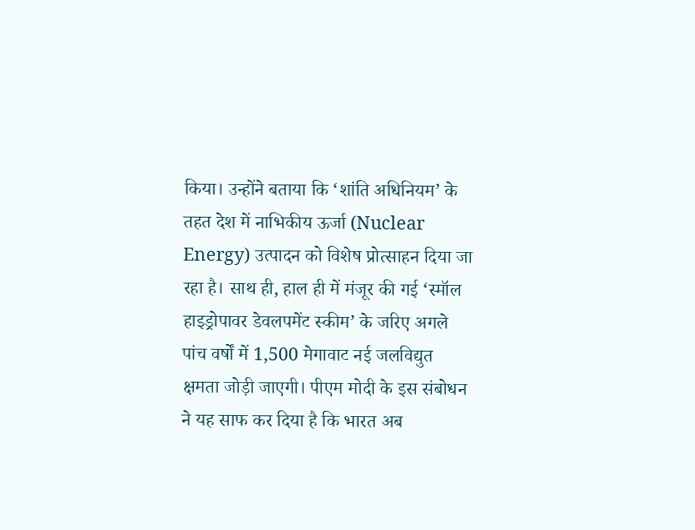किया। उन्होंने बताया कि ‘शांति अधिनियम’ के तहत देश में नाभिकीय ऊर्जा (Nuclear Energy) उत्पादन को विशेष प्रोत्साहन दिया जा रहा है। साथ ही, हाल ही में मंजूर की गई ‘स्मॉल हाइड्रोपावर डेवलपमेंट स्कीम’ के जरिए अगले पांच वर्षों में 1,500 मेगावाट नई जलविद्युत क्षमता जोड़ी जाएगी। पीएम मोदी के इस संबोधन ने यह साफ कर दिया है कि भारत अब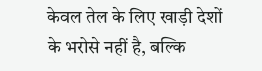केवल तेल के लिए खाड़ी देशों के भरोसे नहीं है, बल्कि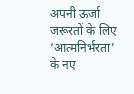अपनी ऊर्जा जरूरतों के लिए ‘आत्मनिर्भरता’ के नए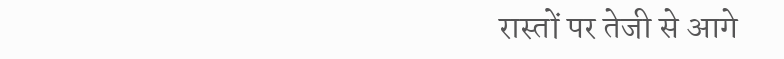रास्तों पर तेजी से आगे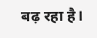बढ़ रहा है।